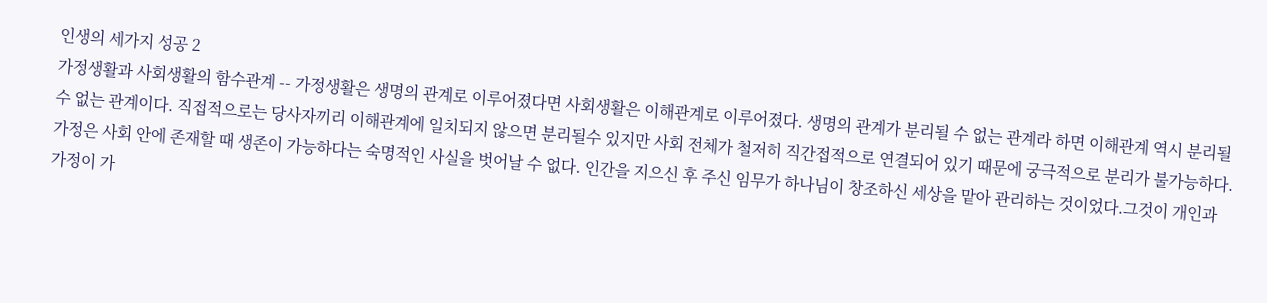인생의 세가지 성공 2
가정생활과 사회생활의 함수관계 -- 가정생활은 생명의 관계로 이루어졌다면 사회생활은 이해관계로 이루어졌다. 생명의 관계가 분리될 수 없는 관계라 하면 이해관계 역시 분리될 수 없는 관계이다. 직접적으로는 당사자끼리 이해관계에 일치되지 않으면 분리될수 있지만 사회 전체가 철저히 직간접적으로 연결되어 있기 때문에 궁극적으로 분리가 불가능하다. 가정은 사회 안에 존재할 때 생존이 가능하다는 숙명적인 사실을 벗어날 수 없다. 인간을 지으신 후 주신 임무가 하나님이 창조하신 세상을 맡아 관리하는 것이었다.그것이 개인과 가정이 가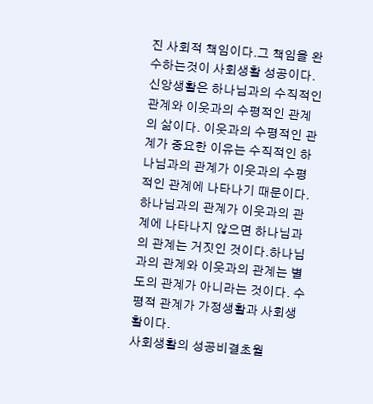진 사회적 책임이다.그 책임을 완수하는것이 사회생활 성공이다. 신앙생활은 하나님과의 수직적인 관계와 이웃과의 수평적인 관계의 삶이다. 이웃과의 수평적인 관계가 중요한 이유는 수직적인 하나님과의 관계가 이웃과의 수평적인 관계에 나타나기 때문이다. 하나님과의 관계가 이웃과의 관계에 나타나지 않으면 하나님과의 관계는 거짓인 것이다.하나님과의 관계와 이웃과의 관계는 별도의 관계가 아니라는 것이다. 수평적 관계가 가정생활과 사회생활이다.
사회생활의 성공비결초월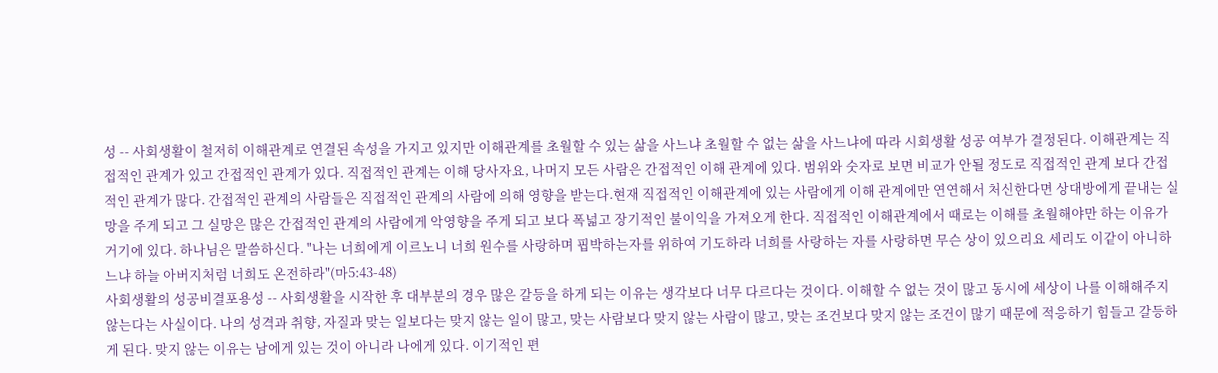성 -- 사회생활이 철저히 이해관계로 연결된 속성을 가지고 있지만 이해관계를 초월할 수 있는 삶을 사느냐 초월할 수 없는 삶을 사느냐에 따라 시회생활 성공 여부가 결정된다. 이해관계는 직접적인 관계가 있고 간접적인 관계가 있다. 직접적인 관계는 이해 당사자요, 나머지 모든 사람은 간접적인 이해 관계에 있다. 범위와 숫자로 보면 비교가 안될 정도로 직접적인 관계 보다 간접적인 관계가 많다. 간접적인 관계의 사람들은 직접적인 관계의 사람에 의해 영향을 받는다.현재 직접적인 이해관계에 있는 사람에게 이해 관계에만 연연해서 처신한다면 상대방에게 끝내는 실망을 주게 되고 그 실망은 많은 간접적인 관계의 사람에게 악영향을 주게 되고 보다 폭넓고 장기적인 불이익을 가져오게 한다. 직접적인 이해관계에서 때로는 이해를 초월해야만 하는 이유가 거기에 있다. 하나님은 말씀하신다. "나는 너희에게 이르노니 너희 원수를 사랑하며 핍박하는자를 위하여 기도하라 너희를 사랑하는 자를 사랑하면 무슨 상이 있으리요 세리도 이같이 아니하느냐 하늘 아버지처럼 너희도 온전하라"(마5:43-48)
사회생활의 성공비결포용성 -- 사회생활을 시작한 후 대부분의 경우 많은 갈등을 하게 되는 이유는 생각보다 너무 다르다는 것이다. 이해할 수 없는 것이 많고 동시에 세상이 나를 이해해주지 않는다는 사실이다. 나의 성격과 취향, 자질과 맞는 일보다는 맞지 않는 일이 많고, 맞는 사람보다 맞지 않는 사람이 많고, 맞는 조건보다 맞지 않는 조건이 많기 때문에 적응하기 힘들고 갈등하게 된다. 맞지 않는 이유는 남에게 있는 것이 아니라 나에게 있다. 이기적인 편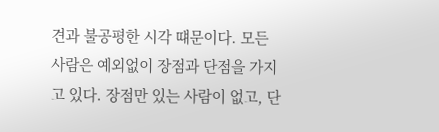견과 불공평한 시각 떄문이다. 모든 사람은 예외없이 장점과 단점을 가지고 있다. 장점만 있는 사람이 없고, 단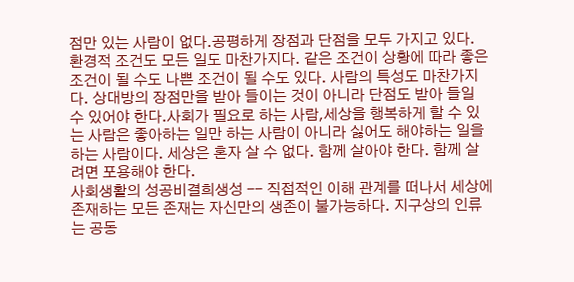점만 있는 사람이 없다.공평하게 장점과 단점을 모두 가지고 있다. 환경적 조건도 모든 일도 마찬가지다. 같은 조건이 상황에 따라 좋은 조건이 될 수도 나쁜 조건이 될 수도 있다. 사람의 특성도 마찬가지다. 상대방의 장점만을 받아 들이는 것이 아니라 단점도 받아 들일 수 있어야 한다.사회가 필요로 하는 사람,세상을 행복하게 할 수 있는 사람은 좋아하는 일만 하는 사람이 아니라 싫어도 해야하는 일을 하는 사람이다. 세상은 혼자 살 수 없다. 함께 살아야 한다. 함께 살려면 포용해야 한다.
사회생활의 성공비결희생성 -- 직접적인 이해 관계를 떠나서 세상에 존재하는 모든 존재는 자신만의 생존이 불가능하다. 지구상의 인류는 공동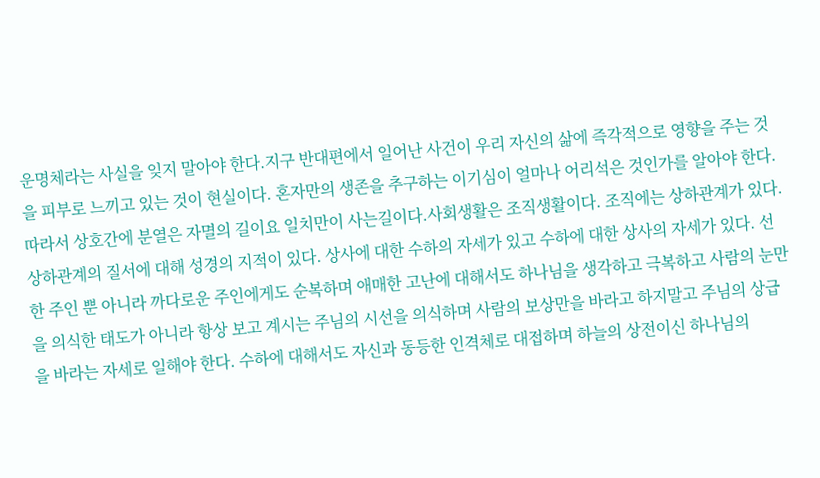운명체라는 사실을 잊지 말아야 한다.지구 반대편에서 일어난 사건이 우리 자신의 삶에 즉각적으로 영향을 주는 것을 피부로 느끼고 있는 것이 현실이다. 혼자만의 생존을 추구하는 이기심이 얼마나 어리석은 것인가를 알아야 한다.따라서 상호간에 분열은 자멸의 길이요 일치만이 사는길이다.사회생활은 조직생활이다. 조직에는 상하관계가 있다. 상하관계의 질서에 대해 성경의 지적이 있다. 상사에 대한 수하의 자세가 있고 수하에 대한 상사의 자세가 있다. 선한 주인 뿐 아니라 까다로운 주인에게도 순복하며 애매한 고난에 대해서도 하나님을 생각하고 극복하고 사람의 눈만을 의식한 태도가 아니라 항상 보고 계시는 주님의 시선을 의식하며 사람의 보상만을 바라고 하지말고 주님의 상급을 바라는 자세로 일해야 한다. 수하에 대해서도 자신과 동등한 인격체로 대접하며 하늘의 상전이신 하나님의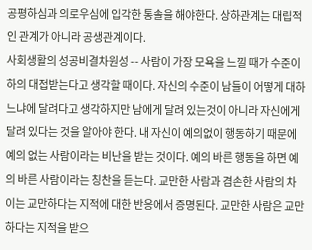공평하심과 의로우심에 입각한 통솔을 해야한다. 상하관계는 대립적인 관계가 아니라 공생관계이다.
사회생활의 성공비결차원성 -- 사람이 가장 모욕을 느낄 때가 수준이하의 대접받는다고 생각할 때이다. 자신의 수준이 남들이 어떻게 대하느냐에 달려다고 생각하지만 남에게 달려 있는것이 아니라 자신에게 달려 있다는 것을 알아야 한다. 내 자신이 예의없이 행동하기 때문에 예의 없는 사람이라는 비난을 받는 것이다. 예의 바른 행동을 하면 예의 바른 사람이라는 칭찬을 듣는다. 교만한 사람과 겸손한 사람의 차이는 교만하다는 지적에 대한 반응에서 증명된다. 교만한 사람은 교만하다는 지적을 받으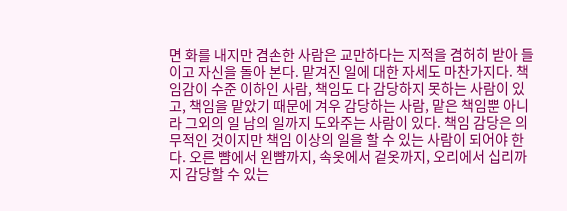면 화를 내지만 겸손한 사람은 교만하다는 지적을 겸허히 받아 들이고 자신을 돌아 본다. 맡겨진 일에 대한 자세도 마찬가지다. 책임감이 수준 이하인 사람, 책임도 다 감당하지 못하는 사람이 있고, 책임을 맡았기 때문에 겨우 감당하는 사람, 맡은 책임뿐 아니라 그외의 일 남의 일까지 도와주는 사람이 있다. 책임 감당은 의무적인 것이지만 책임 이상의 일을 할 수 있는 사람이 되어야 한다. 오른 뺨에서 왼뺨까지, 속옷에서 겉옷까지, 오리에서 십리까지 감당할 수 있는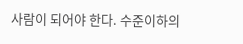사람이 되어야 한다. 수준이하의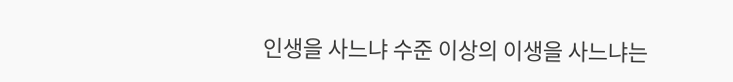인생을 사느냐 수준 이상의 이생을 사느냐는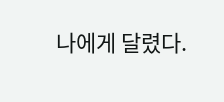나에게 달렸다.